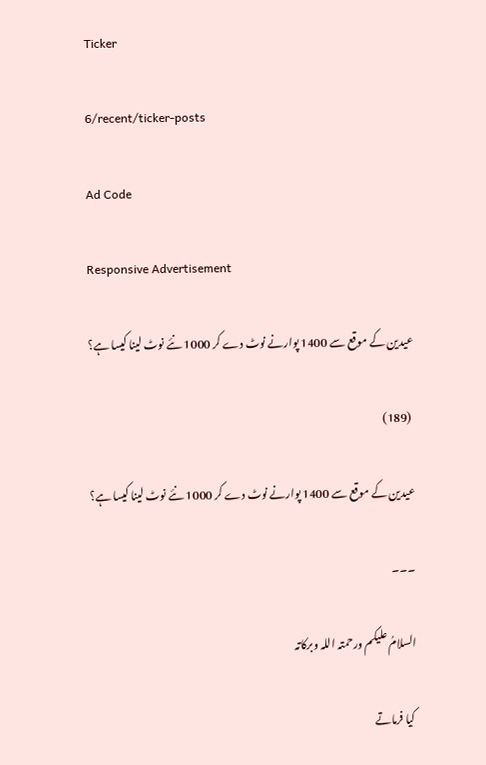Ticker

6/recent/ticker-posts

Ad Code

Responsive Advertisement

عیدین کے موقع سے 1400 پوارنے نوٹ دے کر 1000 نئے نوٹ لینا کیسا ہے؟

 (189)

عیدین کے موقع سے 1400 پوارنے نوٹ دے کر 1000 نئے نوٹ لینا کیسا ہے؟

۔۔۔

السلامُ علیکم ورحمتہ اللہ وبرکاتہ

 کیا فرماتے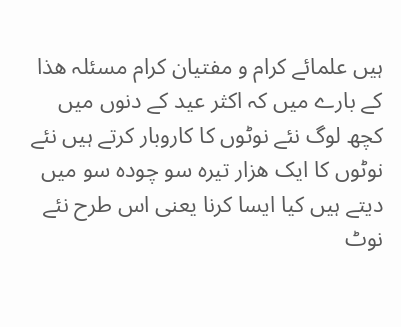ہیں علمائے کرام و مفتیان کرام مسئلہ ھذا کے بارے میں کہ اکثر عید کے دنوں میں کچھ لوگ نئے نوٹوں کا کاروبار کرتے ہیں نئے نوٹوں کا ایک ھزار تیرہ سو چودہ سو میں دیتے ہیں کیا ایسا کرنا یعنی اس طرح نئے نوٹ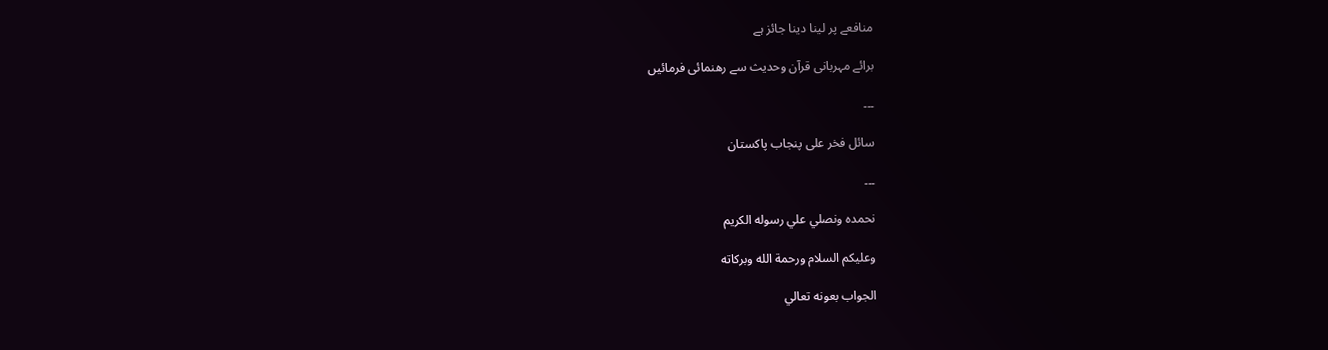منافعے پر لینا دینا جائز ہے

برائے مہربانی قرآن وحدیث سے رھنمائی فرمائیں

۔۔۔

سائل فخر علی پنجاب پاکستان

۔۔۔

نحمده ونصلي علي رسوله الكريم

وعلیکم السلام ورحمة الله وبركاته

الجواب بعونه تعالي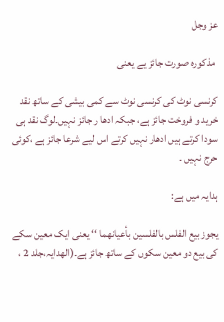عز وجل

 مذکورہ صورت جائز یے یعنی

کرنسی نوٹ کی کرنسی نوٹ سے کمی بیشی کے ساتھ نقد خرید و فروخت جائز ہے، جبکہ ادھا ر جائز نہیں۔لوگ نقد ہی سودا کرتے ہیں ادھار نہیں کرتے اس لیے شرعا جائز ہے ،کوئی حرج نہیں ۔

ہدایہ میں ہے:

یجوز بیع الفلس بالفلسین بأعیانھما ‘‘ یعنی ایک معین سکے کی بیع دو معین سکوں کے ساتھ جائز ہے۔(الھدایہ،جلد 2 ،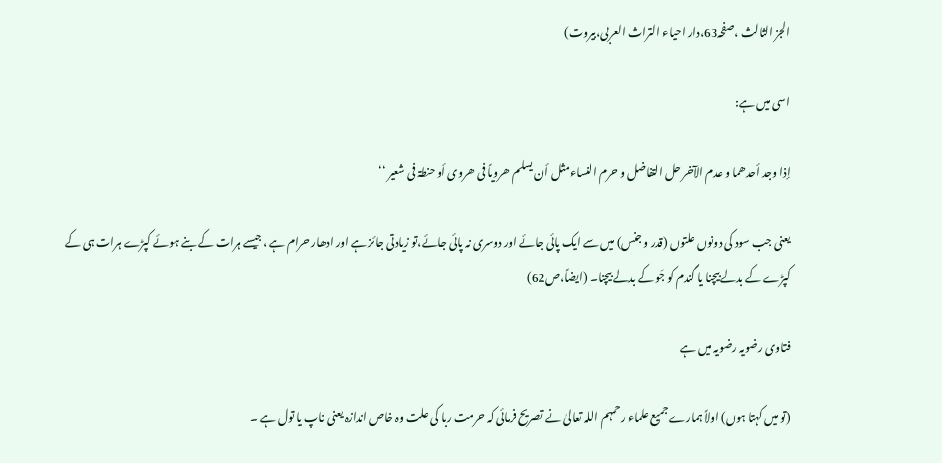الجز الثالث ،صفحہ63،دار احیاء التراث العربی،بیروت)

اسی میں ہے:

إذا وجد أحدھما و عدم الآخر حل التفاضل و حرم النساءمثل أن یسلم ھرویاً فی ھروی أو حنطۃ فی شعیر ‘‘

یعنی جب سود کی دونوں علتوں (قدر و جنس) میں سے ایک پائی جائے اور دوسری نہ پائی جائے،تو زیادتی جائز ہے اور ادھار حرام ہے ،جیسے ہرات کے بنے ہوئے کپڑے ہرات ہی کے کپڑے کے بدلے بیچنا یا گندم کو جَو کے بدلے بیچنا۔ (ایضاً،ص62)

فتاوی رضویہ رضویہ میں ہے

(تو میں کہتا ہوں) اولاً ہمارے جمیع علماء رحمہم اللہ تعالیٰ نے تصریح فرمائی کہ حرمت ربا کی علت وہ خاص اندازہ یعنی ناپ یا تول ہے ۔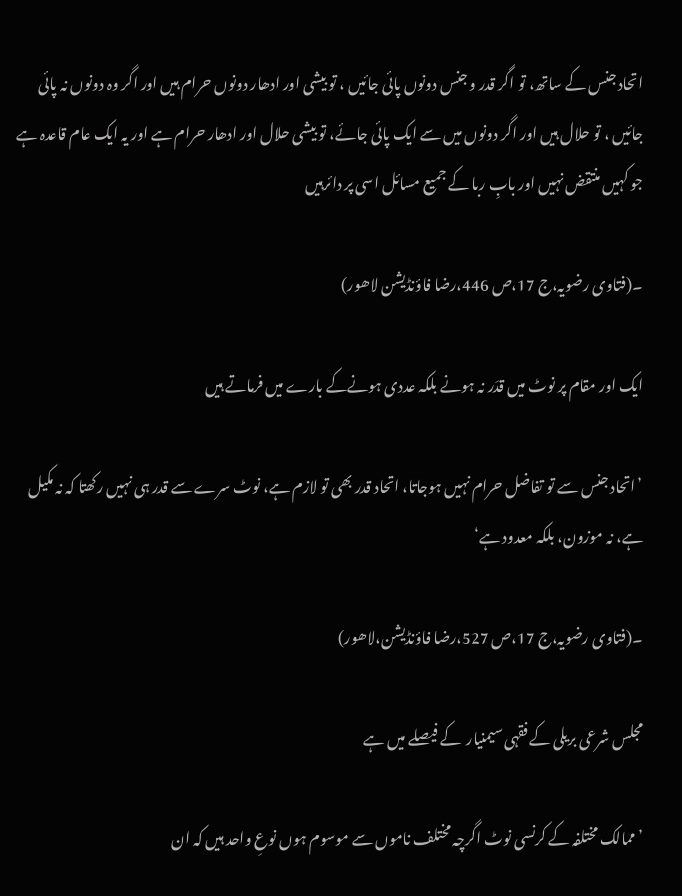اتحاد جنس کے ساتھ، تو اگر قدر و جنس دونوں پائی جائیں ، تو بیشی اور ادھار دونوں حرام ہیں اور اگر وہ دونوں نہ پائی جائیں ، تو حلال ہیں اور اگر دونوں میں سے ایک پائی جائے، تو بیشی حلال اور ادھار حرام ہے اور یہ ایک عام قاعدہ ہے جو کہیں منتقض نہیں اور بابِ ربا کے جمیع مسائل اسی پر دائرہیں

۔(فتاوی رضویہ،ج 17،ص 446،رضا فاؤنڈیشن لاھور)

ایک اور مقام پر نوٹ میں قدَر نہ ہونے بلکہ عددی ہونےکے بارے میں فرماتے ہیں

’اتحاد جنس سے تو تفاضل حرام نہیں ہوجاتا، اتحاد قدر بھی تو لازم ہے، نوٹ سرے سے قدر ہی نہیں رکھتا کہ نہ مکیل ہے، نہ موزون، بلکہ معدود ہے‘

۔(فتاوی رضویہ،ج 17،ص 527،رضا فاؤنڈیشن،لاھور)

مجلس شرعی بریلی کے فقہی سیمنیار  کے فیصلے میں ہے

’ممالک مختلفہ کے کرنسی نوٹ اگرچہ مختلف ناموں سے موسوم ہوں نوعِ واحد ہیں کہ ان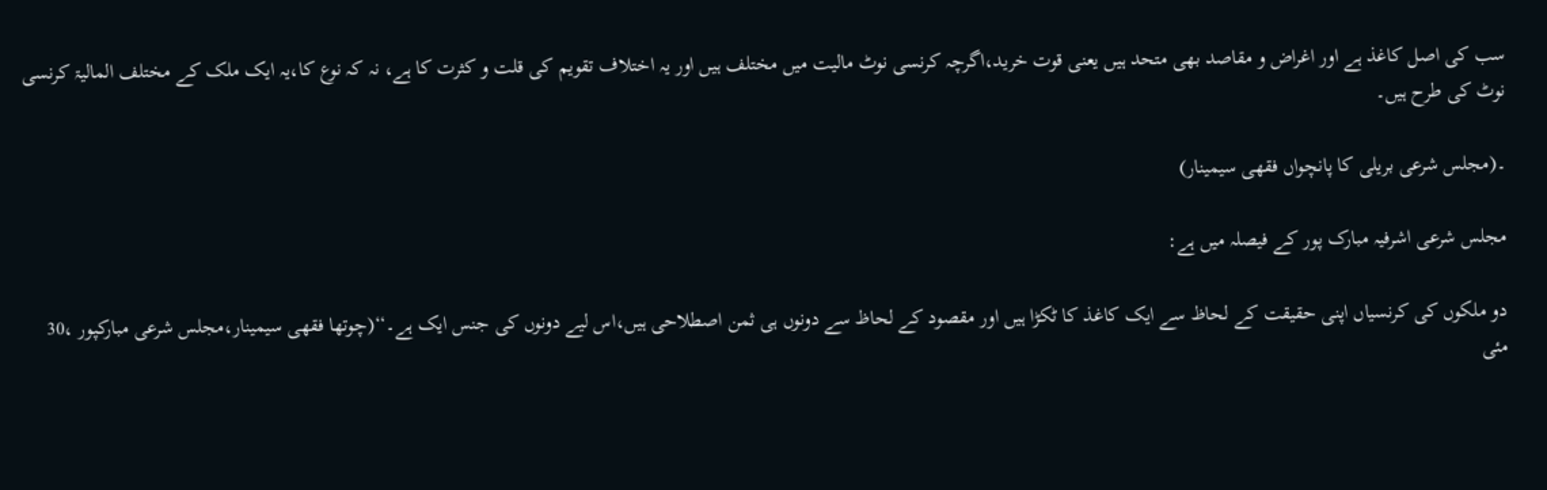سب کی اصل کاغذ ہے اور اغراض و مقاصد بھی متحد ہیں یعنی قوت خرید،اگرچہ کرنسی نوٹ مالیت میں مختلف ہیں اور یہ اختلاف تقویم کی قلت و کثرت کا ہے، نہ کہ نوع کا،یہ ایک ملک کے مختلف المالیۃ کرنسی نوٹ کی طرح ہیں۔

۔(مجلس شرعی بریلی کا پانچواں فقھی سیمینار)

مجلس شرعی اشرفیہ مبارک پور کے فیصلہ میں ہے:

دو ملکوں کی کرنسیاں اپنی حقیقت کے لحاظ سے ایک کاغذ کا ٹکڑا ہیں اور مقصود کے لحاظ سے دونوں ہی ثمن اصطلاحی ہیں،اس لیے دونوں کی جنس ایک ہے۔‘‘(چوتھا فقھی سیمینار،مجلس شرعی مبارکپور ،30 مئی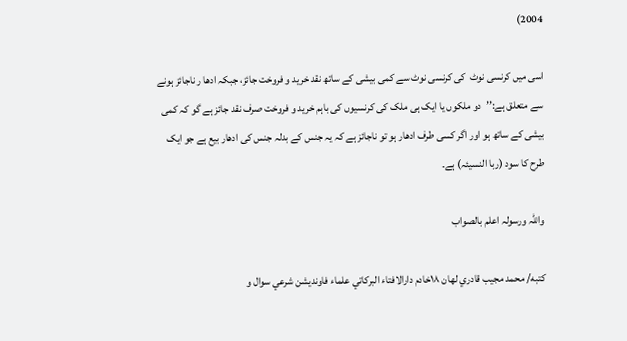2004)

اسی میں کرنسی نوٹ  کی کرنسی نوٹ سے کمی بیشی کے ساتھ نقد خرید و فروخت جائز، جبکہ ادھا ر ناجائز ہونے سے متعلق ہے:’’دو ملکوں یا ایک ہی ملک کی کرنسیوں کی باہم خرید و فروخت صرف نقد جائز ہے گو کہ کمی بیشی کے ساتھ ہو اور اگر کسی طرف ادھار ہو تو ناجائز ہے کہ یہ جنس کے بدلہ جنس کی ادھار بیع ہے جو ایک طرح کا سود (ربا النسیئہ) ہے۔

واللہ ورسولہ اعلم بالصواب

كتبه/ محمد مجيب قادري لهان ١٨خادم دارالافتاء البركاتي علماء فاونديشن شرعي سوال و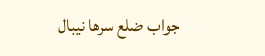جواب ضلع سرها نيبال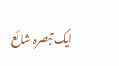ایک تبصرہ شائع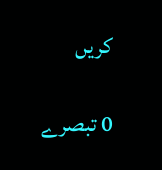کریں

0 تبصرے